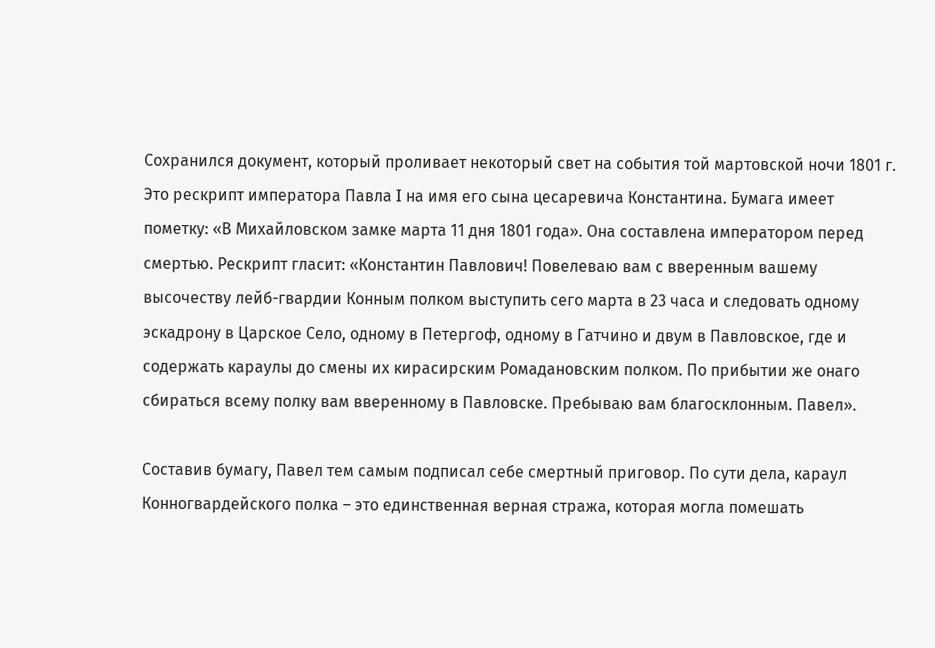Сохранился документ, который проливает некоторый свет на события той мартовской ночи 1801 г. Это рескрипт императора Павла I на имя его сына цесаревича Константина. Бумага имеет пометку: «В Михайловском замке марта 11 дня 1801 года». Она составлена императором перед смертью. Рескрипт гласит: «Константин Павлович! Повелеваю вам с вверенным вашему высочеству лейб-гвардии Конным полком выступить сего марта в 23 часа и следовать одному эскадрону в Царское Село, одному в Петергоф, одному в Гатчино и двум в Павловское, где и содержать караулы до смены их кирасирским Ромадановским полком. По прибытии же онаго сбираться всему полку вам вверенному в Павловске. Пребываю вам благосклонным. Павел».

Составив бумагу, Павел тем самым подписал себе смертный приговор. По сути дела, караул Конногвардейского полка – это единственная верная стража, которая могла помешать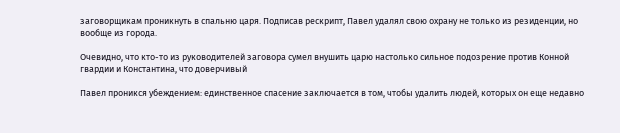заговорщикам проникнуть в спальню царя. Подписав рескрипт, Павел удалял свою охрану не только из резиденции, но вообще из города.

Очевидно, что кто-то из руководителей заговора сумел внушить царю настолько сильное подозрение против Конной гвардии и Константина, что доверчивый

Павел проникся убеждением: единственное спасение заключается в том, чтобы удалить людей, которых он еще недавно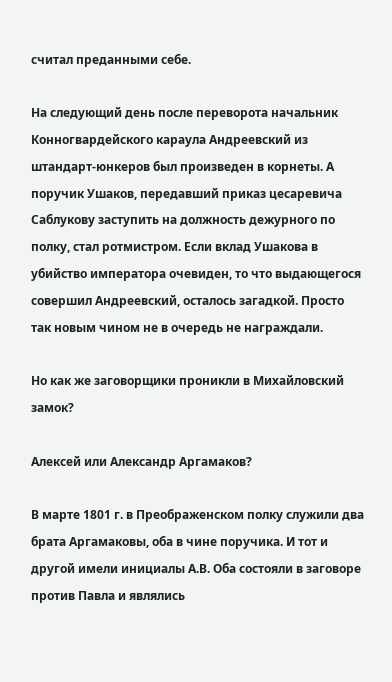считал преданными себе.

На следующий день после переворота начальник Конногвардейского караула Андреевский из штандарт-юнкеров был произведен в корнеты. А поручик Ушаков, передавший приказ цесаревича Саблукову заступить на должность дежурного по полку, стал ротмистром. Если вклад Ушакова в убийство императора очевиден, то что выдающегося совершил Андреевский, осталось загадкой. Просто так новым чином не в очередь не награждали.

Но как же заговорщики проникли в Михайловский замок?

Алексей или Александр Аргамаков?

В марте 1801 г. в Преображенском полку служили два брата Аргамаковы, оба в чине поручика. И тот и другой имели инициалы А.В. Оба состояли в заговоре против Павла и являлись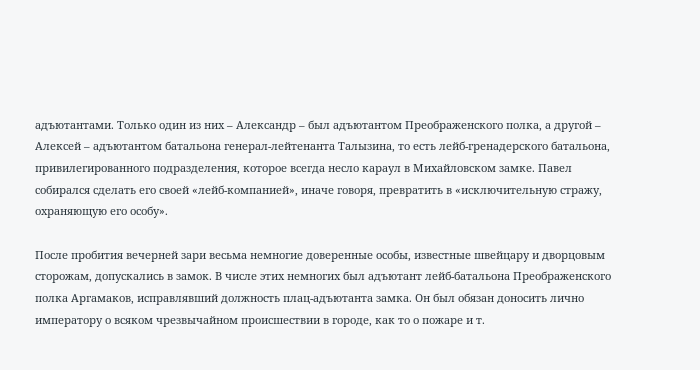адъютантами. Только один из них – Александр – был адъютантом Преображенского полка, а другой – Алексей – адъютантом батальона генерал-лейтенанта Талызина, то есть лейб-гренадерского батальона, привилегированного подразделения, которое всегда несло караул в Михайловском замке. Павел собирался сделать его своей «лейб-компанией», иначе говоря, превратить в «исключительную стражу, охраняющую его особу».

После пробития вечерней зари весьма немногие доверенные особы, известные швейцару и дворцовым сторожам, допускались в замок. В числе этих немногих был адъютант лейб-батальона Преображенского полка Аргамаков, исправлявший должность плац-адъютанта замка. Он был обязан доносить лично императору о всяком чрезвычайном происшествии в городе, как то о пожаре и т.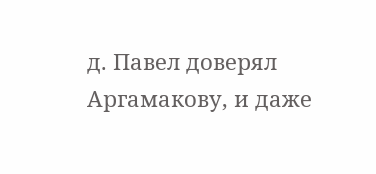д. Павел доверял Аргамакову, и даже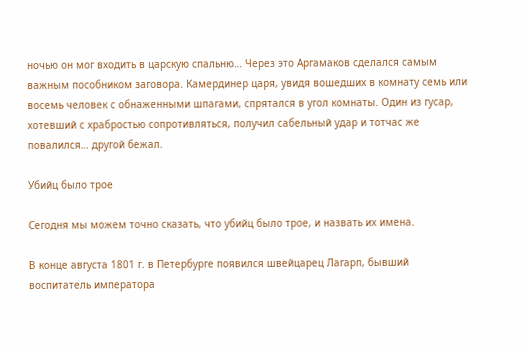ночью он мог входить в царскую спальню… Через это Аргамаков сделался самым важным пособником заговора. Камердинер царя, увидя вошедших в комнату семь или восемь человек с обнаженными шпагами, спрятался в угол комнаты. Один из гусар, хотевший с храбростью сопротивляться, получил сабельный удар и тотчас же повалился… другой бежал.

Убийц было трое

Сегодня мы можем точно сказать, что убийц было трое, и назвать их имена.

В конце августа 1801 г. в Петербурге появился швейцарец Лагарп, бывший воспитатель императора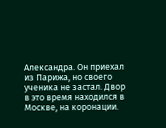Александра. Он приехал из Парижа, но своего ученика не застал. Двор в это время находился в Москве, на коронации.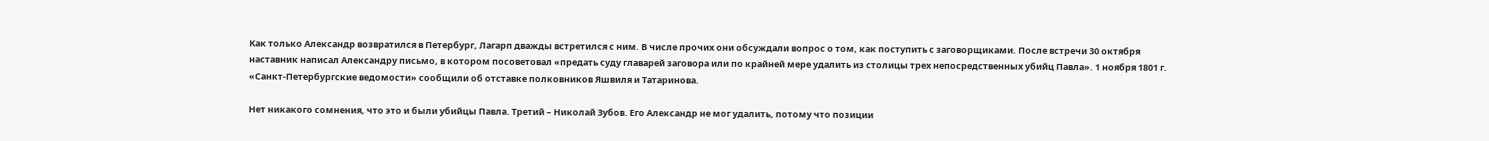Как только Александр возвратился в Петербург, Лагарп дважды встретился с ним. В числе прочих они обсуждали вопрос о том, как поступить с заговорщиками. После встречи 30 октября наставник написал Александру письмо, в котором посоветовал «предать суду главарей заговора или по крайней мере удалить из столицы трех непосредственных убийц Павла». 1 ноября 1801 г. «Санкт-Петербургские ведомости» сообщили об отставке полковников Яшвиля и Татаринова.

Нет никакого сомнения, что это и были убийцы Павла. Третий – Николай Зубов. Его Александр не мог удалить, потому что позиции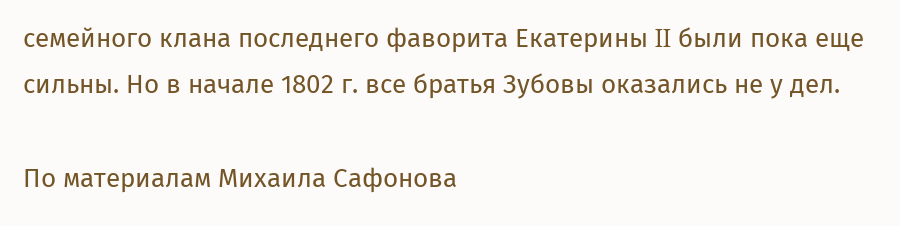семейного клана последнего фаворита Екатерины II были пока еще сильны. Но в начале 1802 г. все братья Зубовы оказались не у дел.

По материалам Михаила Сафонова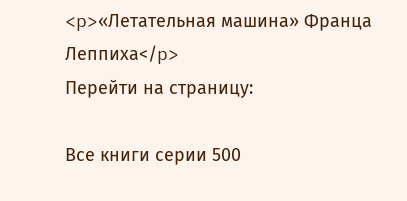<p>«Летательная машина» Франца Леппиха</p>
Перейти на страницу:

Все книги серии 500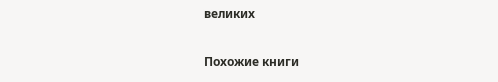великих

Похожие книги